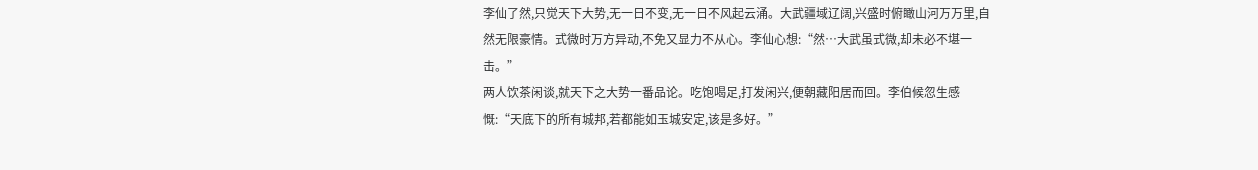李仙了然,只觉天下大势,无一日不变,无一日不风起云涌。大武疆域辽阔,兴盛时俯瞰山河万万里,自然无限豪情。式微时万方异动,不免又显力不从心。李仙心想:“然…大武虽式微,却未必不堪一击。”
两人饮茶闲谈,就天下之大势一番品论。吃饱喝足,打发闲兴,便朝藏阳居而回。李伯候忽生感慨:“天底下的所有城邦,若都能如玉城安定,该是多好。”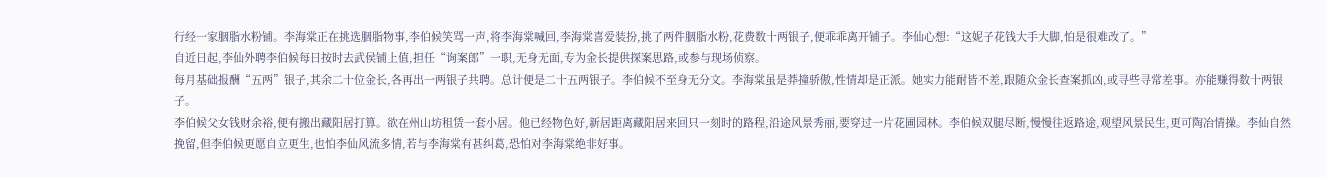行经一家胭脂水粉铺。李海棠正在挑选胭脂物事,李伯候笑骂一声,将李海棠喊回,李海棠喜爱装扮,挑了两件胭脂水粉,花费数十两银子,便乖乖离开铺子。李仙心想:“这妮子花钱大手大脚,怕是很难改了。”
自近日起,李仙外聘李伯候每日按时去武侯铺上值,担任“询案郎”一职,无身无面,专为金长提供探案思路,或参与现场侦察。
每月基础报酬“五两”银子,其余二十位金长,各再出一两银子共聘。总计便是二十五两银子。李伯候不至身无分文。李海棠虽是莽撞骄傲,性情却是正派。她实力能耐皆不差,跟随众金长查案抓凶,或寻些寻常差事。亦能赚得数十两银子。
李伯候父女钱财余裕,便有搬出藏阳居打算。欲在州山坊租赁一套小居。他已经物色好,新居距离藏阳居来回只一刻时的路程,沿途风景秀丽,要穿过一片花圃园林。李伯候双腿尽断,慢慢往返路途,观望风景民生,更可陶冶情操。李仙自然挽留,但李伯候更愿自立更生,也怕李仙风流多情,若与李海棠有甚纠葛,恐怕对李海棠绝非好事。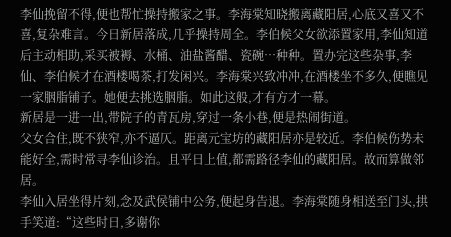李仙挽留不得,便也帮忙操持搬家之事。李海棠知晓搬离藏阳居,心底又喜又不喜,复杂难言。今日新居落成,几乎操持周全。李伯候父女欲添置家用,李仙知道后主动相助,采买被褥、水桶、油盐酱醋、瓷碗…种种。置办完这些杂事,李仙、李伯候才在酒楼喝茶,打发闲兴。李海棠兴致冲冲,在酒楼坐不多久,便瞧见一家胭脂铺子。她便去挑选胭脂。如此这般,才有方才一幕。
新居是一进一出,带院子的青瓦房,穿过一条小巷,便是热闹街道。
父女合住,既不狭窄,亦不逼仄。距离元宝坊的藏阳居亦是较近。李伯候伤势未能好全,需时常寻李仙诊治。且平日上值,都需路径李仙的藏阳居。故而算做邻居。
李仙入居坐得片刻,念及武侯铺中公务,便起身告退。李海棠随身相送至门头,拱手笑道:“这些时日,多谢你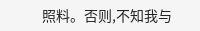照料。否则,不知我与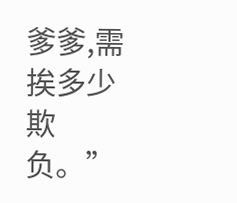爹爹,需挨多少欺负。”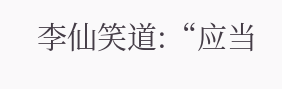李仙笑道:“应当